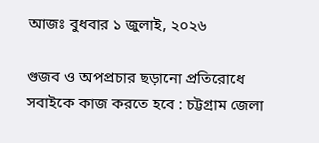আজঃ বুধবার ১ জুলাই, ২০২৬

গুজব ও অপপ্রচার ছড়ানো প্রতিরোধে সবাইকে কাজ করতে হবে : চট্টগ্রাম জেলা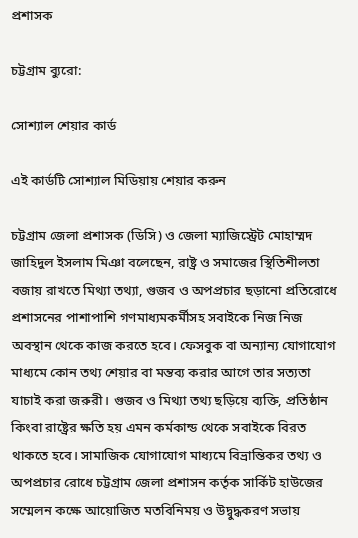প্রশাসক

চট্টগ্রাম ব্যুরো:

সোশ্যাল শেয়ার কার্ড

এই কার্ডটি সোশ্যাল মিডিয়ায় শেয়ার করুন

চট্টগ্রাম জেলা প্রশাসক (ডিসি) ও জেলা ম্যাজিস্ট্রেট মোহাম্মদ জাহিদুল ইসলাম মিঞা বলেছেন, রাষ্ট্র ও সমাজের স্থিতিশীলতা বজায় রাখতে মিথ্যা তথ্যা, গুজব ও অপপ্রচার ছড়ানো প্রতিরোধে প্রশাসনের পাশাপাশি গণমাধ্যমকর্মীসহ সবাইকে নিজ নিজ অবস্থান থেকে কাজ করতে হবে। ফেসবুক বা অন্যান্য যোগাযোগ মাধ্যমে কোন তথ্য শেয়ার বা মন্তব্য করার আগে তার সত্যতা যাচাই করা জরুরী। গুজব ও মিথ্যা তথ্য ছড়িয়ে ব্যক্তি, প্রতিষ্ঠান কিংবা রাষ্ট্রের ক্ষতি হয় এমন কর্মকান্ড থেকে সবাইকে বিরত থাকতে হবে। সামাজিক যোগাযোগ মাধ্যমে বিভ্রান্তিকর তথ্য ও অপপ্রচার রোধে চট্টগ্রাম জেলা প্রশাসন কর্তৃক সার্কিট হাউজের সম্মেলন কক্ষে আয়োজিত মতবিনিময় ও উদ্বুদ্ধকরণ সভায়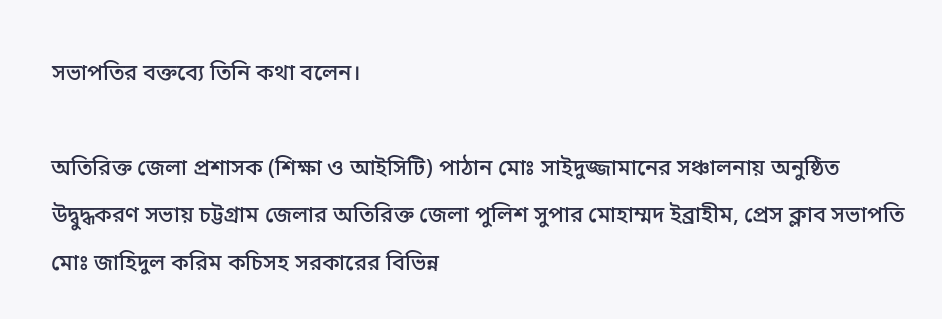সভাপতির বক্তব্যে তিনি কথা বলেন।

অতিরিক্ত জেলা প্রশাসক (শিক্ষা ও আইসিটি) পাঠান মোঃ সাইদুজ্জামানের সঞ্চালনায় অনুষ্ঠিত উদ্বুদ্ধকরণ সভায় চট্টগ্রাম জেলার অতিরিক্ত জেলা পুলিশ সুপার মোহাম্মদ ইব্রাহীম, প্রেস ক্লাব সভাপতি মোঃ জাহিদুল করিম কচিসহ সরকারের বিভিন্ন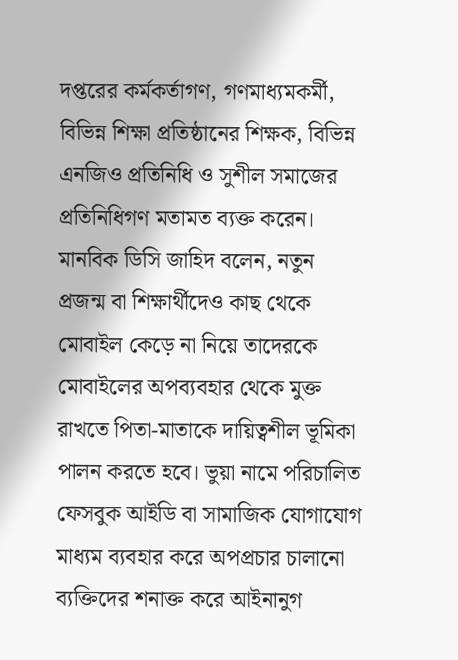দপ্তরের কর্মকর্তাগণ, গণমাধ্যমকর্মী, বিভিন্ন শিক্ষা প্রতিষ্ঠানের শিক্ষক, বিভিন্ন এনজিও প্রতিনিধি ও সুশীল সমাজের প্রতিনিধিগণ মতামত ব্যক্ত করেন।
মানবিক ডিসি জাহিদ বলেন, নতুন প্রজন্ম বা শিক্ষার্থীদেও কাছ থেকে মোবাইল কেড়ে না নিয়ে তাদেরকে মোবাইলের অপব্যবহার থেকে মুক্ত রাখতে পিতা-মাতাকে দায়িত্বশীল ভূমিকা পালন করতে হবে। ভুয়া নামে পরিচালিত ফেসবুক আইডি বা সামাজিক যোগাযোগ মাধ্যম ব্যবহার করে অপপ্রচার চালানো ব্যক্তিদের শনাক্ত করে আইনানুগ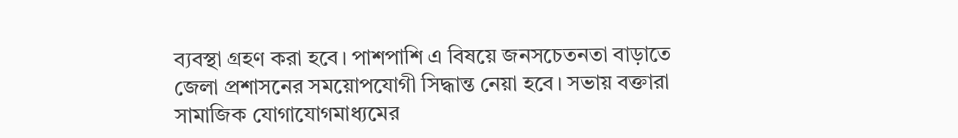ব্যবস্থা গ্রহণ করা হবে। পাশপাশি এ বিষয়ে জনসচেতনতা বাড়াতে জেলা প্রশাসনের সময়োপযোগী সিদ্ধান্ত নেয়া হবে। সভায় বক্তারা সামাজিক যোগাযোগমাধ্যমের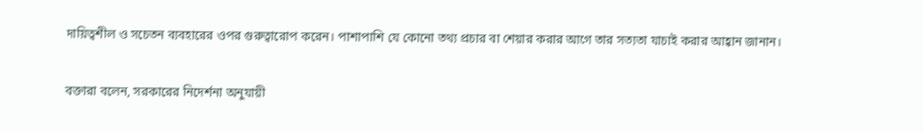দায়িত্বশীল ও সচেতন ব্যবহারের ওপর গুরুত্বারোপ করেন। পাশাপাশি যে কোনো তথ্য প্রচার বা শেয়ার করার আগে তার সত্যতা যাচাই করার আহ্বান জানান।

বক্তারা বলেন, সরকারের নিদের্শনা অনুযায়ী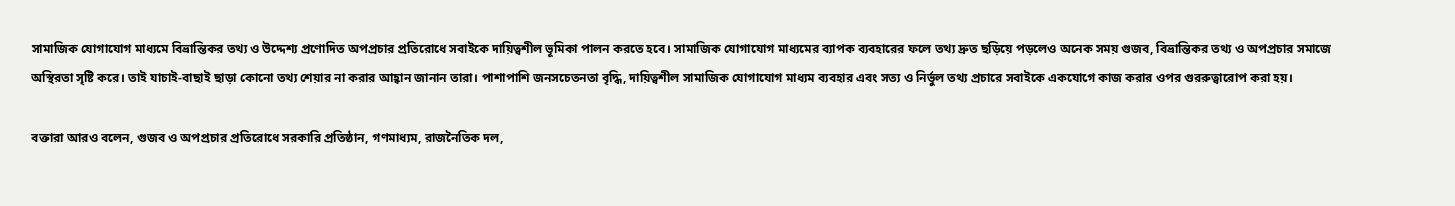সামাজিক যোগাযোগ মাধ্যমে বিভ্রান্তিকর তথ্য ও উদ্দেশ্য প্রণোদিত অপপ্রচার প্রতিরোধে সবাইকে দায়িত্বশীল ভূমিকা পালন করতে হবে। সামাজিক যোগাযোগ মাধ্যমের ব্যাপক ব্যবহারের ফলে তথ্য দ্রুত ছড়িয়ে পড়লেও অনেক সময় গুজব, বিভ্রান্তিকর তথ্য ও অপপ্রচার সমাজে অস্থিরতা সৃষ্টি করে। তাই যাচাই-বাছাই ছাড়া কোনো তথ্য শেয়ার না করার আহ্বান জানান তারা। পাশাপাশি জনসচেতনতা বৃদ্ধি, দায়িত্বশীল সামাজিক যোগাযোগ মাধ্যম ব্যবহার এবং সত্য ও নির্ভুল তথ্য প্রচারে সবাইকে একযোগে কাজ করার ওপর গুররুত্বারোপ করা হয়।

বক্তারা আরও বলেন, গুজব ও অপপ্রচার প্রতিরোধে সরকারি প্রতিষ্ঠান, গণমাধ্যম, রাজনৈতিক দল,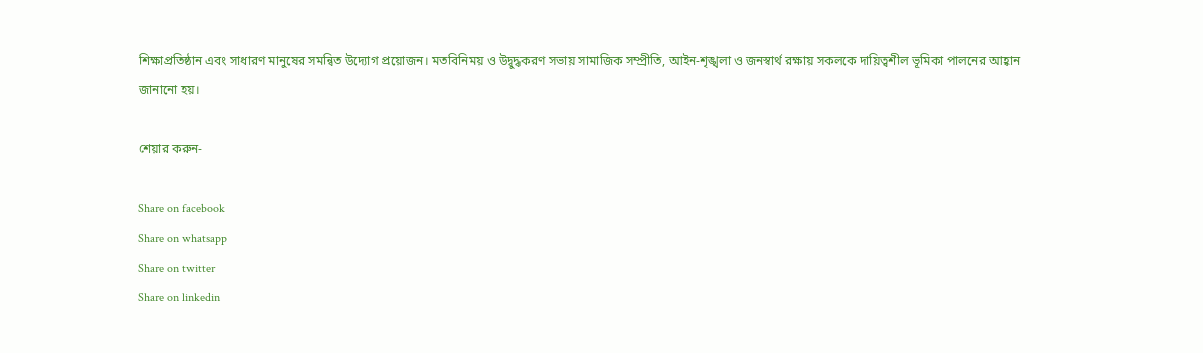শিক্ষাপ্রতিষ্ঠান এবং সাধারণ মানুষের সমন্বিত উদ্যোগ প্রয়োজন। মতবিনিময় ও উদ্বুদ্ধকরণ সভায় সামাজিক সম্প্রীতি, আইন-শৃঙ্খলা ও জনস্বার্থ রক্ষায় সকলকে দায়িত্বশীল ভূমিকা পালনের আহ্বান জানানো হয়।

শেয়ার করুন-

Share on facebook
Share on whatsapp
Share on twitter
Share on linkedin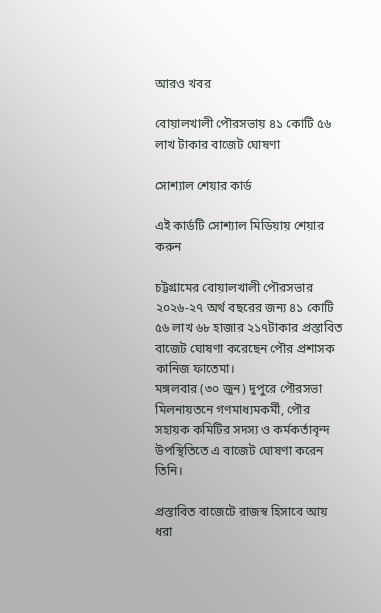আরও খবর

বোয়ালখালী পৌরসভায় ৪১ কোটি ৫৬ লাখ টাকার বাজেট ঘোষণা

সোশ্যাল শেয়ার কার্ড

এই কার্ডটি সোশ্যাল মিডিয়ায় শেয়ার করুন

চট্টগ্রামের বোয়ালখালী পৌরসভার ২০২৬-২৭ অর্থ বছরের জন্য ৪১ কোটি ৫৬ লাখ ৬৮ হাজার ২১৭টাকার প্রস্তাবিত বাজেট ঘোষণা করেছেন পৌর প্রশাসক কানিজ ফাতেমা।
মঙ্গলবার (৩০ জুন) দুপুরে পৌরসভা মিলনায়তনে গণমাধ্যমকর্মী, পৌর সহায়ক কমিটির সদস্য ও কর্মকর্তাবৃন্দ উপস্থিতিতে এ বাজেট ঘোষণা করেন তিনি।

প্রস্তাবিত বাজেটে রাজস্ব হিসাবে আয় ধরা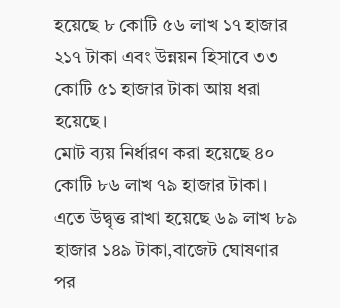হয়েছে ৮ কোটি ৫৬ লাখ ১৭ হাজার ২১৭ টাকা এবং উন্নয়ন হিসাবে ৩৩ কোটি ৫১ হাজার টাকা আয় ধরা হয়েছে।
মোট ব্যয় নির্ধারণ করা হয়েছে ৪০ কোটি ৮৬ লাখ ৭৯ হাজার টাকা। এতে উদ্বৃত্ত রাখা হয়েছে ৬৯ লাখ ৮৯ হাজার ১৪৯ টাকা,বাজেট ঘোষণার পর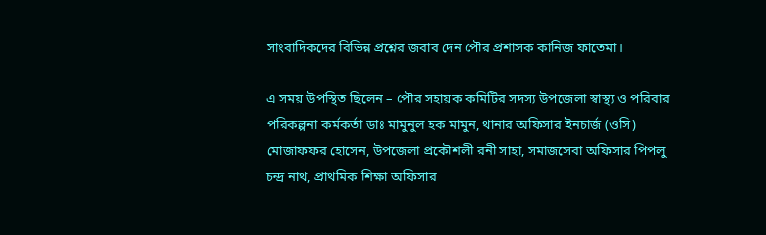সাংবাদিকদের বিভিন্ন প্রশ্নের জবাব দেন পৌর প্রশাসক কানিজ ফাতেমা।

এ সময় উপস্থিত ছিলেন – পৌর সহায়ক কমিটির সদস্য উপজেলা স্বাস্থ্য ও পরিবার পরিকল্পনা কর্মকর্তা ডাঃ মামুনুল হক মামুন, থানার অফিসার ইনচার্জ (ওসি) মোজাফফর হোসেন, উপজেলা প্রকৌশলী রনী সাহা, সমাজসেবা অফিসার পিপলু চন্দ্র নাথ, প্রাথমিক শিক্ষা অফিসার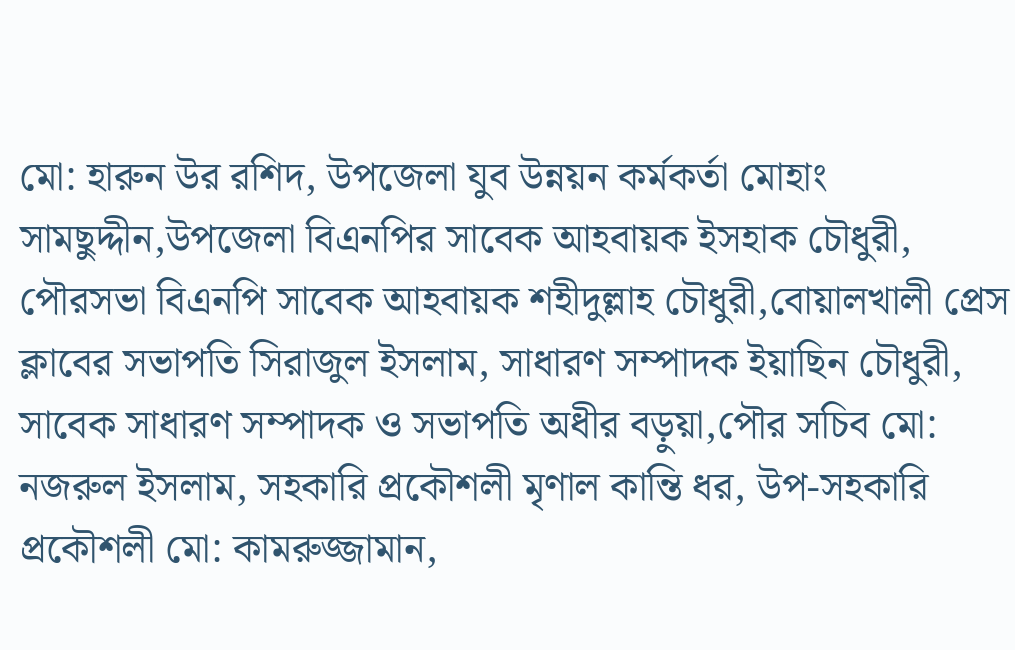মো: হারুন উর রশিদ, উপজেলা যুব উন্নয়ন কর্মকর্তা মোহাং সামছুদ্দীন,উপজেলা বিএনপির সাবেক আহবায়ক ইসহাক চৌধুরী, পৌরসভা বিএনপি সাবেক আহবায়ক শহীদুল্লাহ চৌধুরী,বোয়ালখালী প্রেস ক্লাবের সভাপতি সিরাজুল ইসলাম, সাধারণ সম্পাদক ইয়াছিন চৌধুরী, সাবেক সাধারণ সম্পাদক ও সভাপতি অধীর বড়ুয়া,পৌর সচিব মো: নজরুল ইসলাম, সহকারি প্রকৌশলী মৃণাল কান্তি ধর, উপ-সহকারি প্রকৌশলী মো: কামরুজ্জামান,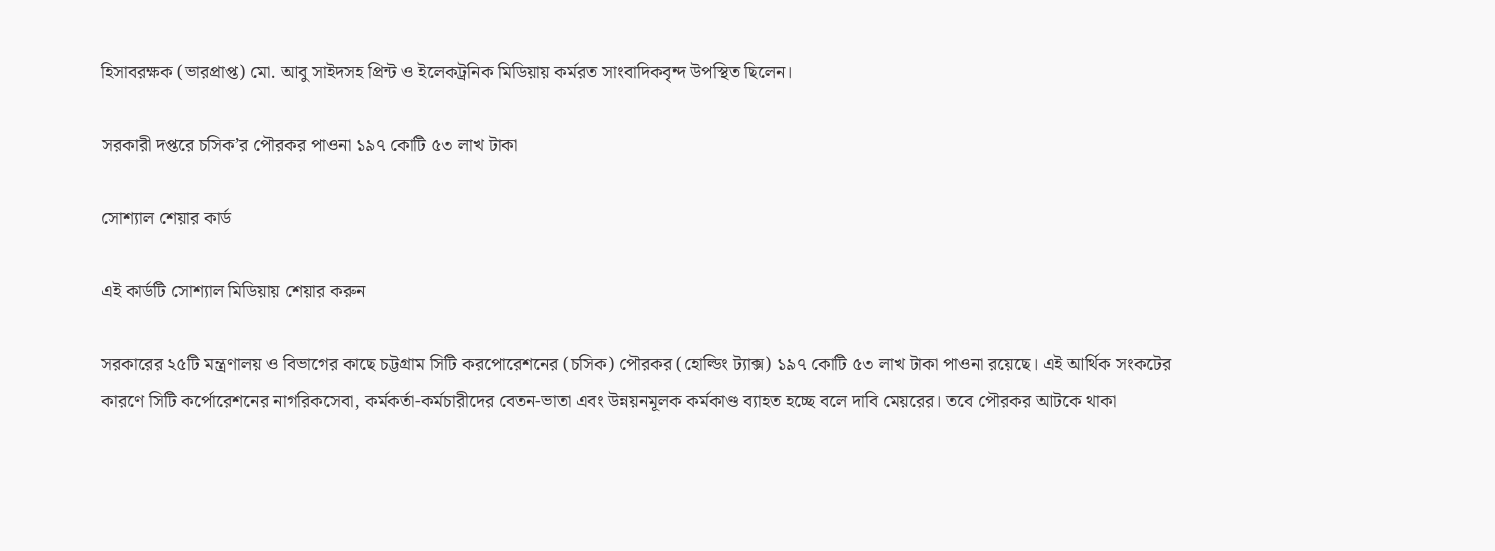হিসাবরক্ষক (ভারপ্রাপ্ত) মো. আবু সাইদসহ প্রিন্ট ও ইলেকট্রনিক মিডিয়ায় কর্মরত সাংবাদিকবৃন্দ উপস্থিত ছিলেন।

সরকারী দপ্তরে চসিক’র পৌরকর পাওনা ১৯৭ কোটি ৫৩ লাখ টাকা

সোশ্যাল শেয়ার কার্ড

এই কার্ডটি সোশ্যাল মিডিয়ায় শেয়ার করুন

সরকারের ২৫টি মন্ত্রণালয় ও বিভাগের কাছে চট্টগ্রাম সিটি করপোরেশনের (চসিক) পৌরকর (হোল্ডিং ট্যাক্স) ১৯৭ কোটি ৫৩ লাখ টাকা পাওনা রয়েছে। এই আর্থিক সংকটের কারণে সিটি কর্পোরেশনের নাগরিকসেবা, কর্মকর্তা-কর্মচারীদের বেতন-ভাতা এবং উন্নয়নমূলক কর্মকাণ্ড ব্যাহত হচ্ছে বলে দাবি মেয়রের। তবে পৌরকর আটকে থাকা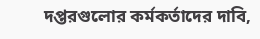দপ্তরগুলোর কর্মকর্তাদের দাবি,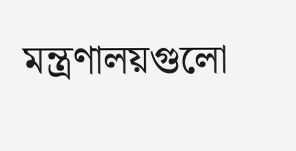মন্ত্রণালয়গুলো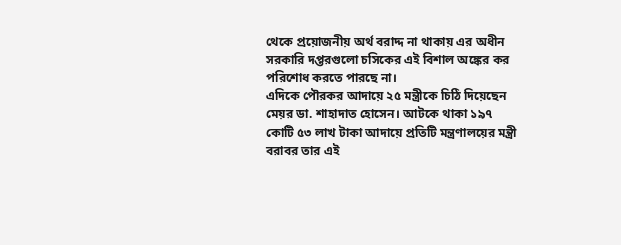থেকে প্রয়োজনীয় অর্থ বরাদ্দ না থাকায় এর অধীন সরকারি দপ্তরগুলো চসিকের এই বিশাল অঙ্কের কর পরিশোধ করতে পারছে না।
এদিকে পৌরকর আদায়ে ২৫ মন্ত্রীকে চিঠি দিয়েছেন মেয়র ডা. শাহাদাত হোসেন। আটকে থাকা ১৯৭ কোটি ৫৩ লাখ টাকা আদায়ে প্রতিটি মন্ত্রণালয়ের মন্ত্রী বরাবর তার এই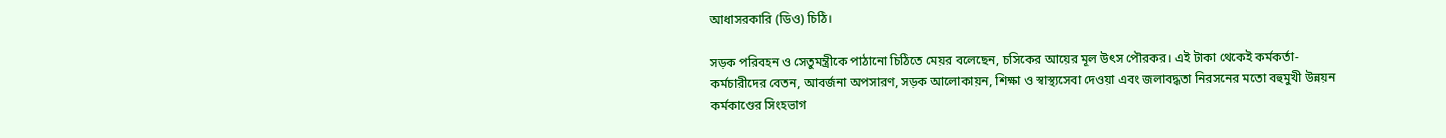আধাসরকারি (ডিও) চিঠি।

সড়ক পরিবহন ও সেতুমন্ত্রীকে পাঠানো চিঠিতে মেয়র বলেছেন, চসিকের আয়ের মূল উৎস পৌরকর। এই টাকা থেকেই কর্মকর্তা-কর্মচারীদের বেতন, আবর্জনা অপসারণ, সড়ক আলোকায়ন, শিক্ষা ও স্বাস্থ্যসেবা দেওয়া এবং জলাবদ্ধতা নিরসনের মতো বহুমুখী উন্নয়ন কর্মকাণ্ডের সিংহভাগ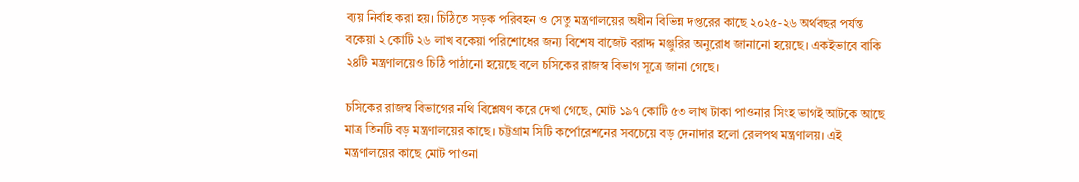ব্যয় নির্বাহ করা হয়। চিঠিতে সড়ক পরিবহন ও সেতু মন্ত্রণালয়ের অধীন বিভিন্ন দপ্তরের কাছে ২০২৫-২৬ অর্থবছর পর্যন্ত বকেয়া ২ কোটি ২৬ লাখ বকেয়া পরিশোধের জন্য বিশেষ বাজেট বরাদ্দ মঞ্জুরির অনুরোধ জানানো হয়েছে। একইভাবে বাকি ২৪টি মন্ত্রণালয়েও চিঠি পাঠানো হয়েছে বলে চসিকের রাজস্ব বিভাগ সূত্রে জানা গেছে।

চসিকের রাজস্ব বিভাগের নথি বিশ্লেষণ করে দেখা গেছে, মোট ১৯৭ কোটি ৫৩ লাখ টাকা পাওনার সিংহ ভাগই আটকে আছে মাত্র তিনটি বড় মন্ত্রণালয়ের কাছে। চট্টগ্রাম সিটি কর্পোরেশনের সবচেয়ে বড় দেনাদার হলো রেলপথ মন্ত্রণালয়। এই মন্ত্রণালয়ের কাছে মোট পাওনা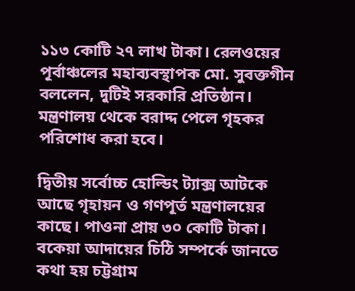১১৩ কোটি ২৭ লাখ টাকা। রেলওয়ের পূর্বাঞ্চলের মহাব্যবস্থাপক মো. সুবক্তগীন বললেন, দুটিই সরকারি প্রতিষ্ঠান। মন্ত্রণালয় থেকে বরাদ্দ পেলে গৃহকর পরিশোধ করা হবে।

দ্বিতীয় সর্বোচ্চ হোল্ডিং ট্যাক্স আটকে আছে গৃহায়ন ও গণপূর্ত মন্ত্রণালয়ের কাছে। পাওনা প্রায় ৩০ কোটি টাকা। বকেয়া আদায়ের চিঠি সম্পর্কে জানতে কথা হয় চট্টগ্রাম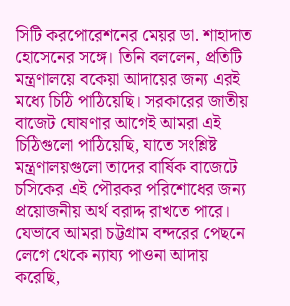সিটি করপোরেশনের মেয়র ডা. শাহাদাত হোসেনের সঙ্গে। তিনি বললেন, প্রতিটি মন্ত্রণালয়ে বকেয়া আদায়ের জন্য এরই মধ্যে চিঠি পাঠিয়েছি। সরকারের জাতীয় বাজেট ঘোষণার আগেই আমরা এই চিঠিগুলো পাঠিয়েছি, যাতে সংশ্লিষ্ট মন্ত্রণালয়গুলো তাদের বার্ষিক বাজেটে চসিকের এই পৌরকর পরিশোধের জন্য প্রয়োজনীয় অর্থ বরাদ্দ রাখতে পারে। যেভাবে আমরা চট্টগ্রাম বন্দরের পেছনে লেগে থেকে ন্যায্য পাওনা আদায় করেছি,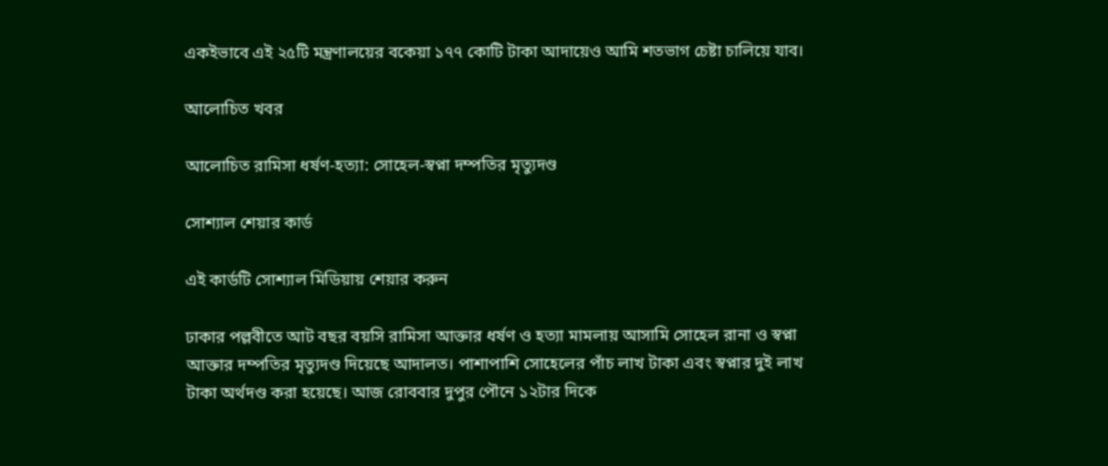একইভাবে এই ২৫টি মন্ত্রণালয়ের বকেয়া ১৭৭ কোটি টাকা আদায়েও আমি শতভাগ চেষ্টা চালিয়ে যাব।

আলোচিত খবর

আলোচিত রামিসা ধর্ষণ-হত্যা: সোহেল-স্বপ্না দম্পতির মৃত্যুদণ্ড

সোশ্যাল শেয়ার কার্ড

এই কার্ডটি সোশ্যাল মিডিয়ায় শেয়ার করুন

ঢাকার পল্লবীতে আট বছর বয়সি রামিসা আক্তার ধর্ষণ ও হত্যা মামলায় আসামি সোহেল রানা ও স্বপ্না আক্তার দম্পতির মৃত্যুদণ্ড দিয়েছে আদালত। পাশাপাশি সোহেলের পাঁচ লাখ টাকা এবং স্বপ্নার দুই লাখ টাকা অর্থদণ্ড করা হয়েছে। আজ রোববার দুপুর পৌনে ১২টার দিকে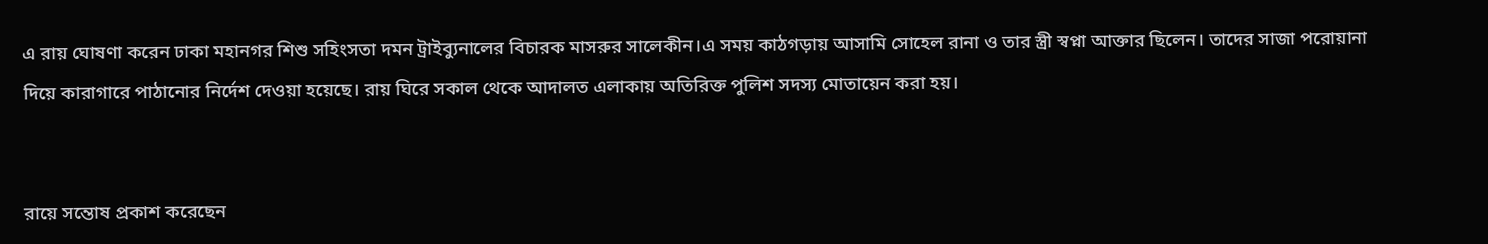এ রায় ঘোষণা করেন ঢাকা মহানগর শিশু সহিংসতা দমন ট্রাইব্যুনালের বিচারক মাসরুর সালেকীন।এ সময় কাঠগড়ায় আসামি সোহেল রানা ও তার স্ত্রী স্বপ্না আক্তার ছিলেন। তাদের সাজা পরোয়ানা দিয়ে কারাগারে পাঠানোর নির্দেশ দেওয়া হয়েছে। রায় ঘিরে সকাল থেকে আদালত এলাকায় অতিরিক্ত পুলিশ সদস্য মোতায়েন করা হয়।


রায়ে সন্তোষ প্রকাশ করেছেন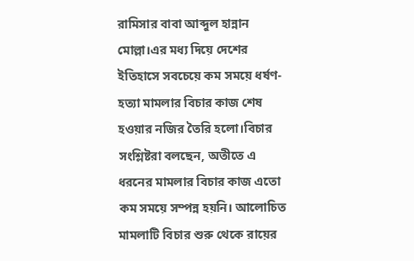রামিসার বাবা আব্দুল হান্নান মোল্লা।এর মধ্য দিয়ে দেশের ইতিহাসে সবচেয়ে কম সময়ে ধর্ষণ-হত্যা মামলার বিচার কাজ শেষ হওয়ার নজির তৈরি হলো।বিচার সংশ্লিষ্টরা বলছেন, অতীতে এ ধরনের মামলার বিচার কাজ এতো কম সময়ে সম্পন্ন হয়নি। আলোচিত মামলাটি বিচার শুরু থেকে রায়ের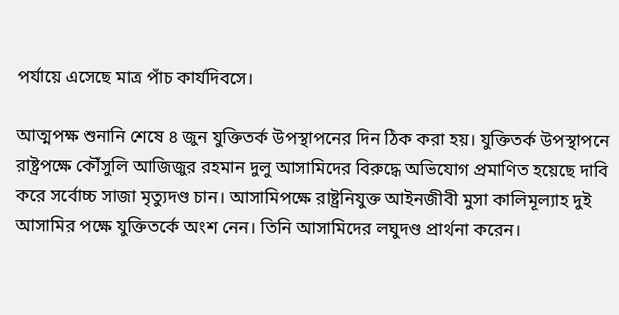পর্যায়ে এসেছে মাত্র পাঁচ কার্যদিবসে।

আত্মপক্ষ শুনানি শেষে ৪ জুন যুক্তিতর্ক উপস্থাপনের দিন ঠিক করা হয়। যুক্তিতর্ক উপস্থাপনে রাষ্ট্রপক্ষে কৌঁসুলি আজিজুর রহমান দুলু আসামিদের বিরুদ্ধে অভিযোগ প্রমাণিত হয়েছে দাবি করে সর্বোচ্চ সাজা মৃত্যুদণ্ড চান। আসামিপক্ষে রাষ্ট্রনিযুক্ত আইনজীবী মুসা কালিমূল্যাহ দুই আসামির পক্ষে যুক্তিতর্কে অংশ নেন। তিনি আসামিদের লঘুদণ্ড প্রার্থনা করেন।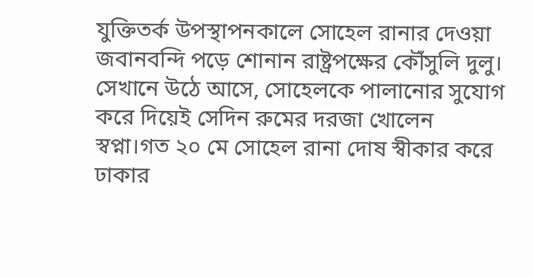যুক্তিতর্ক উপস্থাপনকালে সোহেল রানার দেওয়া জবানবন্দি পড়ে শোনান রাষ্ট্রপক্ষের কৌঁসুলি দুলু। সেখানে উঠে আসে, সোহেলকে পালানোর সুযোগ করে দিয়েই সেদিন রুমের দরজা খোলেন স্বপ্না।গত ২০ মে সোহেল রানা দোষ স্বীকার করে ঢাকার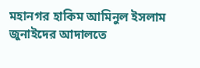মহানগর হাকিম আমিনুল ইসলাম জুনাইদের আদালতে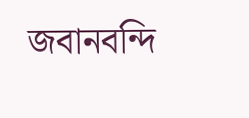জবানবন্দি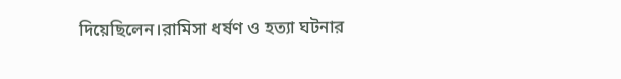দিয়েছিলেন।রামিসা ধর্ষণ ও হত্যা ঘটনার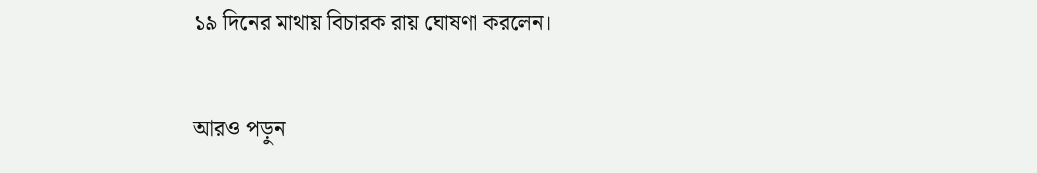১৯ দিনের মাথায় বিচারক রায় ঘোষণা করলেন।

আরও পড়ুন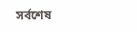সর্বশেষ